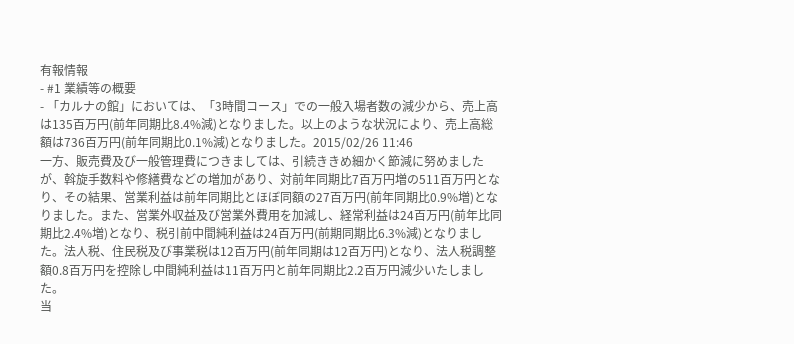有報情報
- #1 業績等の概要
- 「カルナの館」においては、「3時間コース」での一般入場者数の減少から、売上高は135百万円(前年同期比8.4%減)となりました。以上のような状況により、売上高総額は736百万円(前年同期比0.1%減)となりました。2015/02/26 11:46
一方、販売費及び一般管理費につきましては、引続ききめ細かく節減に努めましたが、斡旋手数料や修繕費などの増加があり、対前年同期比7百万円増の511百万円となり、その結果、営業利益は前年同期比とほぼ同額の27百万円(前年同期比0.9%増)となりました。また、営業外収益及び営業外費用を加減し、経常利益は24百万円(前年比同期比2.4%増)となり、税引前中間純利益は24百万円(前期同期比6.3%減)となりました。法人税、住民税及び事業税は12百万円(前年同期は12百万円)となり、法人税調整額0.8百万円を控除し中間純利益は11百万円と前年同期比2.2百万円減少いたしました。
当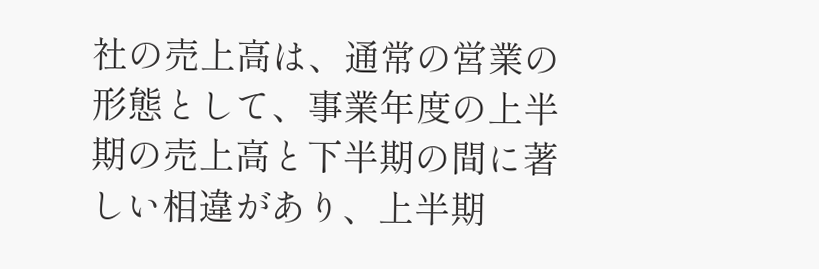社の売上高は、通常の営業の形態として、事業年度の上半期の売上高と下半期の間に著しい相違があり、上半期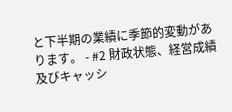と下半期の業績に季節的変動があります。 - #2 財政状態、経営成績及びキャッシ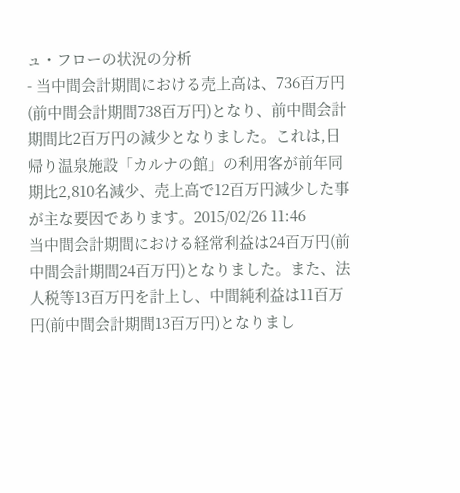ュ・フローの状況の分析
- 当中間会計期間における売上高は、736百万円(前中間会計期間738百万円)となり、前中間会計期間比2百万円の減少となりました。これは,日帰り温泉施設「カルナの館」の利用客が前年同期比2,810名減少、売上高で12百万円減少した事が主な要因であります。2015/02/26 11:46
当中間会計期間における経常利益は24百万円(前中間会計期間24百万円)となりました。また、法人税等13百万円を計上し、中間純利益は11百万円(前中間会計期間13百万円)となりまし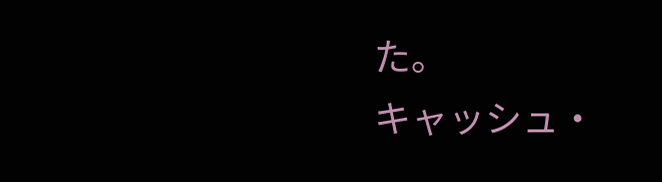た。
キャッシュ・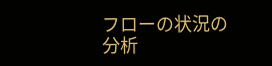フローの状況の分析